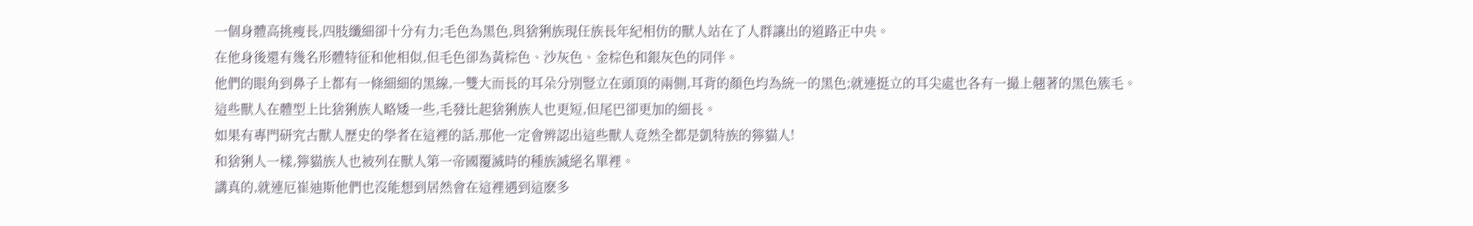一個身體高挑瘦長,四肢纖細卻十分有力;毛色為黑色,與猞猁族現任族長年紀相仿的獸人站在了人群讓出的道路正中央。
在他身後還有幾名形體特征和他相似,但毛色卻為黃棕色、沙灰色、金棕色和銀灰色的同伴。
他們的眼角到鼻子上都有一條細細的黑線,一雙大而長的耳朵分別豎立在頭頂的兩側,耳背的顏色均為統一的黑色;就連挺立的耳尖處也各有一撮上翹著的黑色簇毛。
這些獸人在體型上比猞猁族人略矮一些,毛發比起猞猁族人也更短,但尾巴卻更加的細長。
如果有專門研究古獸人歷史的學者在這裡的話,那他一定會辨認出這些獸人竟然全都是凱特族的獰貓人!
和猞猁人一樣,獰貓族人也被列在獸人第一帝國覆滅時的種族滅絕名單裡。
講真的,就連厄崔迪斯他們也沒能想到居然會在這裡遇到這麽多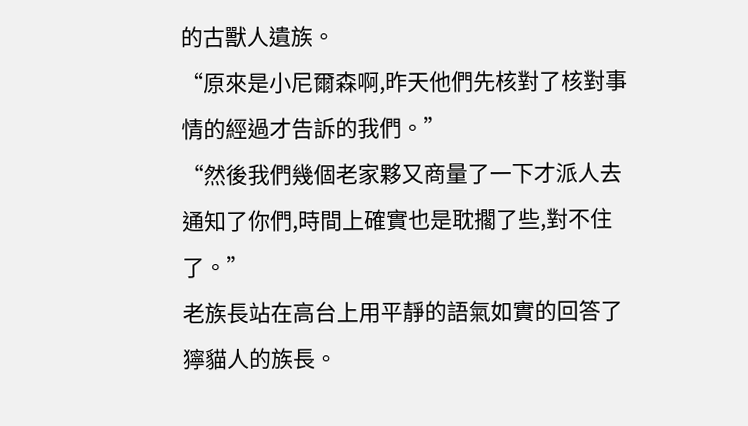的古獸人遺族。
“原來是小尼爾森啊,昨天他們先核對了核對事情的經過才告訴的我們。”
“然後我們幾個老家夥又商量了一下才派人去通知了你們,時間上確實也是耽擱了些,對不住了。”
老族長站在高台上用平靜的語氣如實的回答了獰貓人的族長。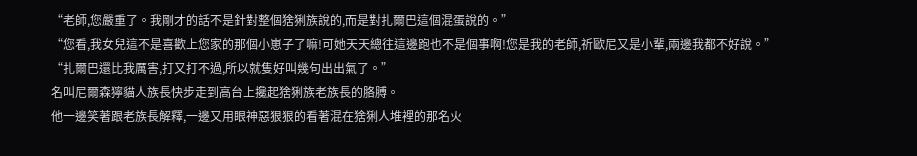“老師,您嚴重了。我剛才的話不是針對整個猞猁族說的,而是對扎爾巴這個混蛋說的。”
“您看,我女兒這不是喜歡上您家的那個小崽子了嘛!可她天天總往這邊跑也不是個事啊!您是我的老師,祈歐尼又是小輩,兩邊我都不好說。”
“扎爾巴還比我厲害,打又打不過,所以就隻好叫幾句出出氣了。”
名叫尼爾森獰貓人族長快步走到高台上攙起猞猁族老族長的胳膊。
他一邊笑著跟老族長解釋,一邊又用眼神惡狠狠的看著混在猞猁人堆裡的那名火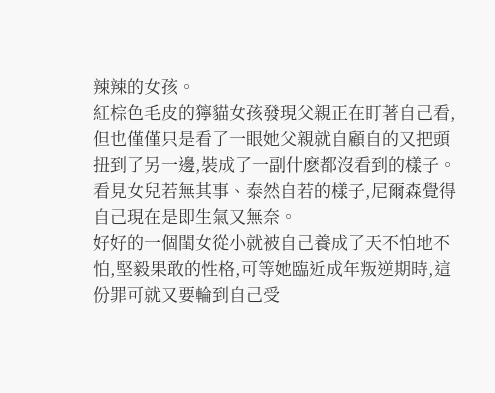辣辣的女孩。
紅棕色毛皮的獰貓女孩發現父親正在盯著自己看,但也僅僅只是看了一眼她父親就自顧自的又把頭扭到了另一邊,裝成了一副什麽都沒看到的樣子。
看見女兒若無其事、泰然自若的樣子,尼爾森覺得自己現在是即生氣又無奈。
好好的一個閨女從小就被自己養成了天不怕地不怕,堅毅果敢的性格,可等她臨近成年叛逆期時,這份罪可就又要輪到自己受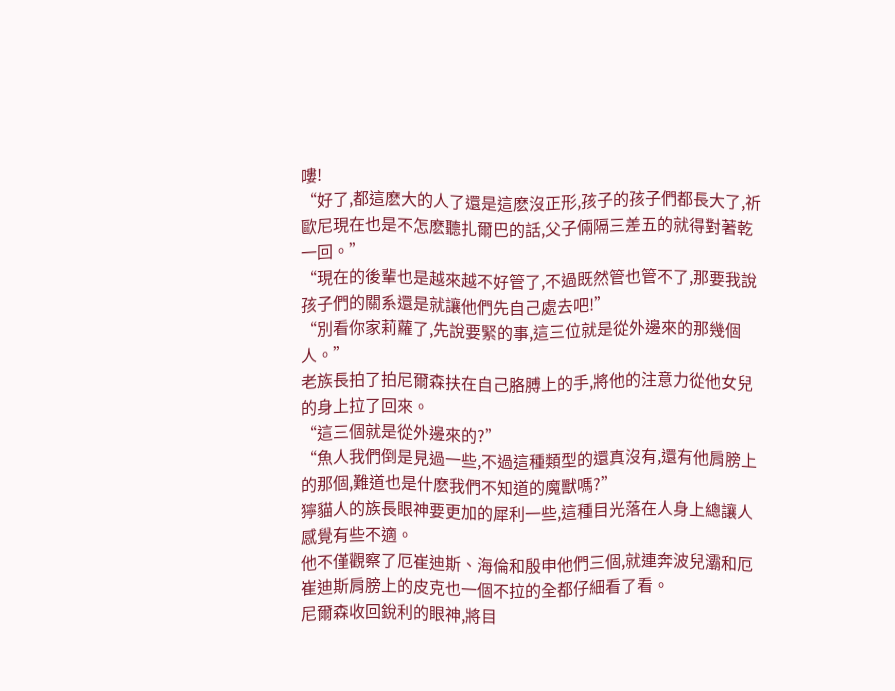嘍!
“好了,都這麽大的人了還是這麽沒正形,孩子的孩子們都長大了,祈歐尼現在也是不怎麽聽扎爾巴的話,父子倆隔三差五的就得對著乾一回。”
“現在的後輩也是越來越不好管了,不過既然管也管不了,那要我說孩子們的關系還是就讓他們先自己處去吧!”
“別看你家莉蘿了,先說要緊的事,這三位就是從外邊來的那幾個人。”
老族長拍了拍尼爾森扶在自己胳膊上的手,將他的注意力從他女兒的身上拉了回來。
“這三個就是從外邊來的?”
“魚人我們倒是見過一些,不過這種類型的還真沒有,還有他肩膀上的那個,難道也是什麽我們不知道的魔獸嗎?”
獰貓人的族長眼神要更加的犀利一些,這種目光落在人身上總讓人感覺有些不適。
他不僅觀察了厄崔迪斯、海倫和殷申他們三個,就連奔波兒灞和厄崔迪斯肩膀上的皮克也一個不拉的全都仔細看了看。
尼爾森收回銳利的眼神,將目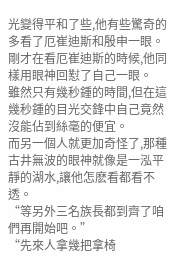光變得平和了些,他有些驚奇的多看了厄崔迪斯和殷申一眼。
剛才在看厄崔迪斯的時候,他同樣用眼神回懟了自己一眼。
雖然只有幾秒鍾的時間,但在這幾秒鍾的目光交鋒中自己竟然沒能佔到絲毫的便宜。
而另一個人就更加奇怪了,那種古井無波的眼神就像是一泓平靜的湖水,讓他怎麽看都看不透。
“等另外三名族長都到齊了咱們再開始吧。”
“先來人拿幾把拿椅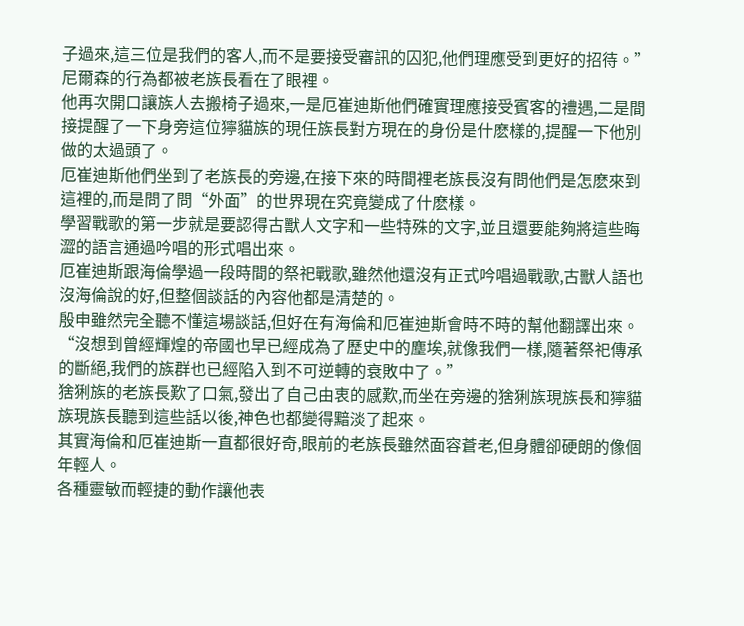子過來,這三位是我們的客人,而不是要接受審訊的囚犯,他們理應受到更好的招待。”
尼爾森的行為都被老族長看在了眼裡。
他再次開口讓族人去搬椅子過來,一是厄崔迪斯他們確實理應接受賓客的禮遇,二是間接提醒了一下身旁這位獰貓族的現任族長對方現在的身份是什麽樣的,提醒一下他別做的太過頭了。
厄崔迪斯他們坐到了老族長的旁邊,在接下來的時間裡老族長沒有問他們是怎麽來到這裡的,而是問了問“外面”的世界現在究竟變成了什麽樣。
學習戰歌的第一步就是要認得古獸人文字和一些特殊的文字,並且還要能夠將這些晦澀的語言通過吟唱的形式唱出來。
厄崔迪斯跟海倫學過一段時間的祭祀戰歌,雖然他還沒有正式吟唱過戰歌,古獸人語也沒海倫說的好,但整個談話的內容他都是清楚的。
殷申雖然完全聽不懂這場談話,但好在有海倫和厄崔迪斯會時不時的幫他翻譯出來。
“沒想到曾經輝煌的帝國也早已經成為了歷史中的塵埃,就像我們一樣,隨著祭祀傳承的斷絕,我們的族群也已經陷入到不可逆轉的衰敗中了。”
猞猁族的老族長歎了口氣,發出了自己由衷的感歎,而坐在旁邊的猞猁族現族長和獰貓族現族長聽到這些話以後,神色也都變得黯淡了起來。
其實海倫和厄崔迪斯一直都很好奇,眼前的老族長雖然面容蒼老,但身體卻硬朗的像個年輕人。
各種靈敏而輕捷的動作讓他表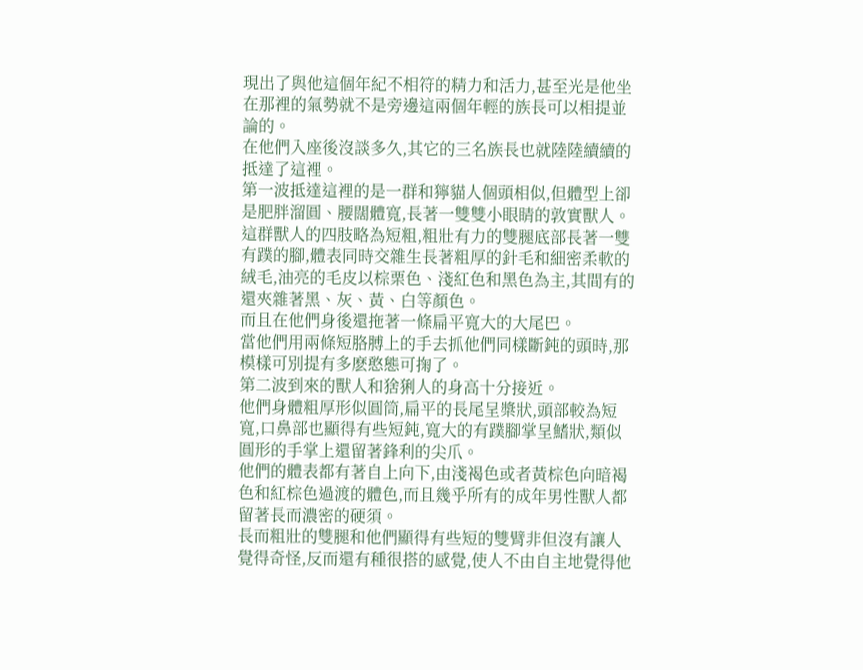現出了與他這個年紀不相符的精力和活力,甚至光是他坐在那裡的氣勢就不是旁邊這兩個年輕的族長可以相提並論的。
在他們入座後沒談多久,其它的三名族長也就陸陸續續的抵達了這裡。
第一波抵達這裡的是一群和獰貓人個頭相似,但體型上卻是肥胖溜圓、腰闊體寬,長著一雙雙小眼睛的敦實獸人。
這群獸人的四肢略為短粗,粗壯有力的雙腿底部長著一雙有蹼的腳,體表同時交雜生長著粗厚的針毛和細密柔軟的絨毛,油亮的毛皮以棕栗色、淺紅色和黑色為主,其間有的還夾雜著黑、灰、黃、白等顏色。
而且在他們身後還拖著一條扁平寬大的大尾巴。
當他們用兩條短胳膊上的手去抓他們同樣斷鈍的頭時,那模樣可別提有多麽憨態可掬了。
第二波到來的獸人和猞猁人的身高十分接近。
他們身體粗厚形似圓筒,扁平的長尾呈槳狀,頭部較為短寬,口鼻部也顯得有些短鈍,寬大的有蹼腳掌呈鰭狀,類似圓形的手掌上還留著鋒利的尖爪。
他們的體表都有著自上向下,由淺褐色或者黃棕色向暗褐色和紅棕色過渡的體色,而且幾乎所有的成年男性獸人都留著長而濃密的硬須。
長而粗壯的雙腿和他們顯得有些短的雙臂非但沒有讓人覺得奇怪,反而還有種很搭的感覺,使人不由自主地覺得他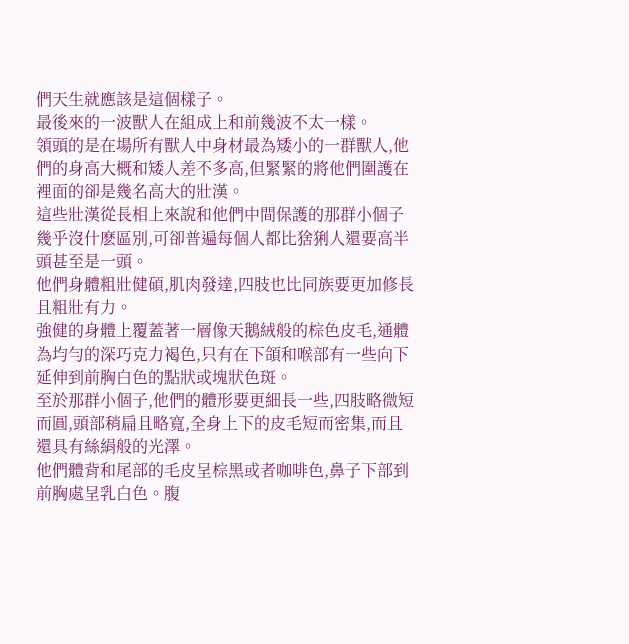們天生就應該是這個樣子。
最後來的一波獸人在組成上和前幾波不太一樣。
領頭的是在場所有獸人中身材最為矮小的一群獸人,他們的身高大概和矮人差不多高,但緊緊的將他們圍護在裡面的卻是幾名高大的壯漢。
這些壯漢從長相上來說和他們中間保護的那群小個子幾乎沒什麽區別,可卻普遍每個人都比猞猁人還要高半頭甚至是一頭。
他們身體粗壯健碩,肌肉發達,四肢也比同族要更加修長且粗壯有力。
強健的身體上覆蓋著一層像天鵝絨般的棕色皮毛,通體為均勻的深巧克力褐色,只有在下頜和喉部有一些向下延伸到前胸白色的點狀或塊狀色斑。
至於那群小個子,他們的體形要更細長一些,四肢略微短而圓,頭部稍扁且略寬,全身上下的皮毛短而密集,而且還具有絲絹般的光澤。
他們體背和尾部的毛皮呈棕黑或者咖啡色,鼻子下部到前胸處呈乳白色。腹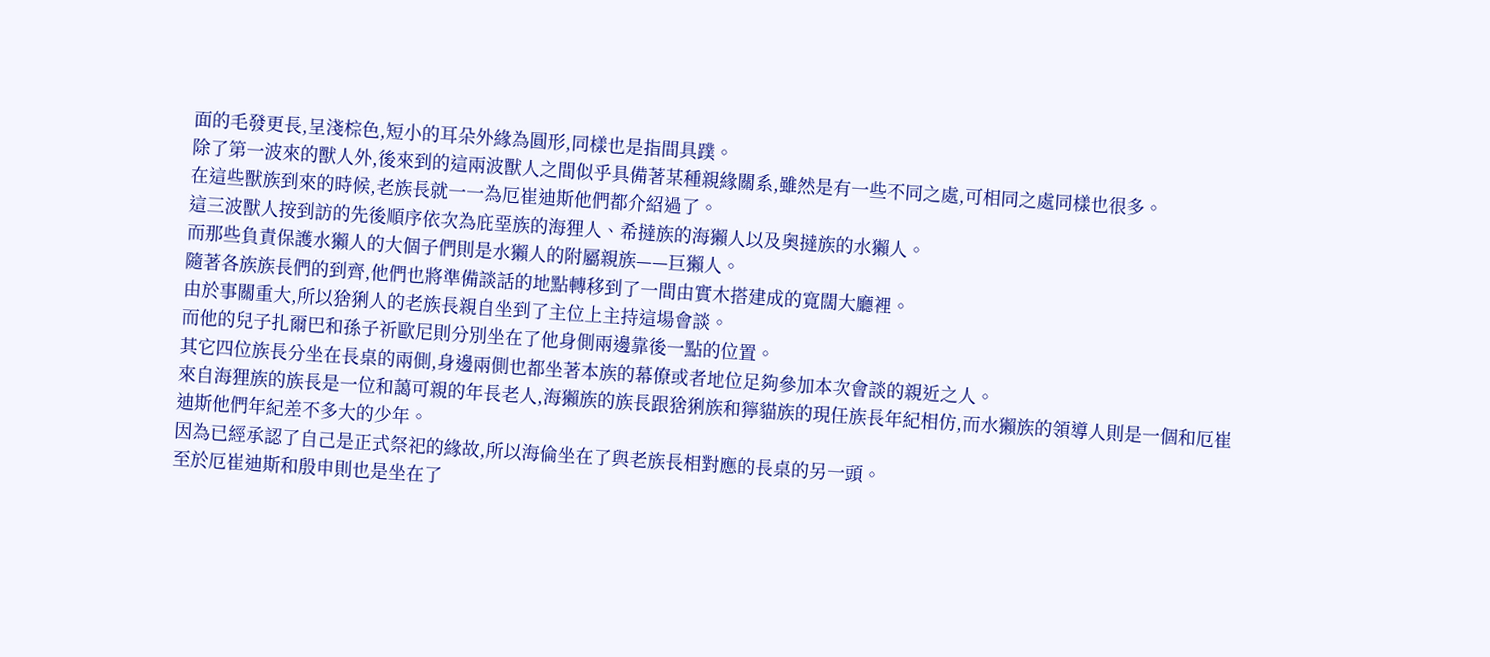面的毛發更長,呈淺棕色,短小的耳朵外緣為圓形,同樣也是指間具蹼。
除了第一波來的獸人外,後來到的這兩波獸人之間似乎具備著某種親緣關系,雖然是有一些不同之處,可相同之處同樣也很多。
在這些獸族到來的時候,老族長就一一為厄崔迪斯他們都介紹過了。
這三波獸人按到訪的先後順序依次為庇堊族的海狸人、希撻族的海獺人以及奧撻族的水獺人。
而那些負責保護水獺人的大個子們則是水獺人的附屬親族——巨獺人。
隨著各族族長們的到齊,他們也將準備談話的地點轉移到了一間由實木搭建成的寬闊大廳裡。
由於事關重大,所以猞猁人的老族長親自坐到了主位上主持這場會談。
而他的兒子扎爾巴和孫子祈歐尼則分別坐在了他身側兩邊靠後一點的位置。
其它四位族長分坐在長桌的兩側,身邊兩側也都坐著本族的幕僚或者地位足夠參加本次會談的親近之人。
來自海狸族的族長是一位和藹可親的年長老人,海獺族的族長跟猞猁族和獰貓族的現任族長年紀相仿,而水獺族的領導人則是一個和厄崔迪斯他們年紀差不多大的少年。
因為已經承認了自己是正式祭祀的緣故,所以海倫坐在了與老族長相對應的長桌的另一頭。
至於厄崔迪斯和殷申則也是坐在了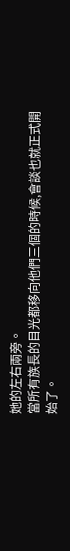她的左右兩旁。
當所有族長的目光都移向他們三個的時候,會談也就正式開始了。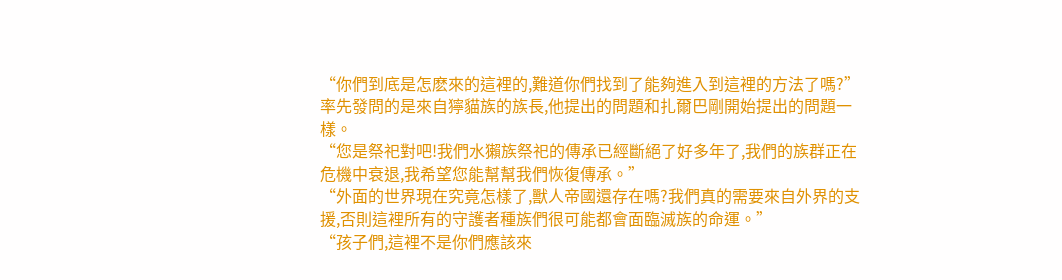“你們到底是怎麽來的這裡的,難道你們找到了能夠進入到這裡的方法了嗎?”
率先發問的是來自獰貓族的族長,他提出的問題和扎爾巴剛開始提出的問題一樣。
“您是祭祀對吧!我們水獺族祭祀的傳承已經斷絕了好多年了,我們的族群正在危機中衰退,我希望您能幫幫我們恢復傳承。”
“外面的世界現在究竟怎樣了,獸人帝國還存在嗎?我們真的需要來自外界的支援,否則這裡所有的守護者種族們很可能都會面臨滅族的命運。”
“孩子們,這裡不是你們應該來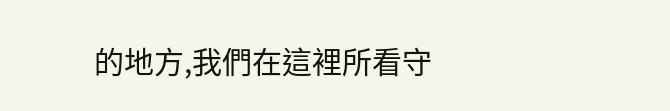的地方,我們在這裡所看守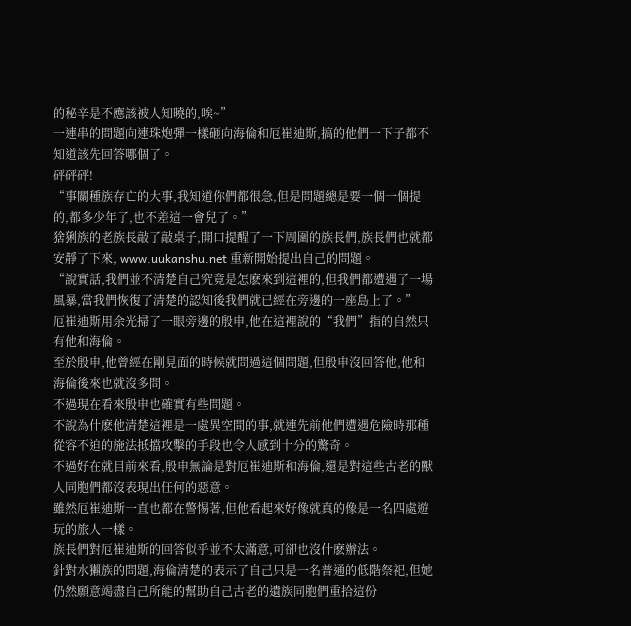的秘辛是不應該被人知曉的,唉~”
一連串的問題向連珠炮彈一樣砸向海倫和厄崔迪斯,搞的他們一下子都不知道該先回答哪個了。
砰砰砰!
“事關種族存亡的大事,我知道你們都很急,但是問題總是要一個一個提的,都多少年了,也不差這一會兒了。”
猞猁族的老族長敲了敲桌子,開口提醒了一下周圍的族長們,族長們也就都安靜了下來, www.uukanshu.net 重新開始提出自己的問題。
“說實話,我們並不清楚自己究竟是怎麽來到這裡的,但我們都遭遇了一場風暴,當我們恢復了清楚的認知後我們就已經在旁邊的一座島上了。”
厄崔迪斯用余光掃了一眼旁邊的殷申,他在這裡說的“我們”指的自然只有他和海倫。
至於殷申,他曾經在剛見面的時候就問過這個問題,但殷申沒回答他,他和海倫後來也就沒多問。
不過現在看來殷申也確實有些問題。
不說為什麽他清楚這裡是一處異空間的事,就連先前他們遭遇危險時那種從容不迫的施法抵擋攻擊的手段也令人感到十分的驚奇。
不過好在就目前來看,殷申無論是對厄崔迪斯和海倫,還是對這些古老的獸人同胞們都沒表現出任何的惡意。
雖然厄崔迪斯一直也都在警惕著,但他看起來好像就真的像是一名四處遊玩的旅人一樣。
族長們對厄崔迪斯的回答似乎並不太滿意,可卻也沒什麽辦法。
針對水獺族的問題,海倫清楚的表示了自己只是一名普通的低階祭祀,但她仍然願意竭盡自己所能的幫助自己古老的遺族同胞們重拾這份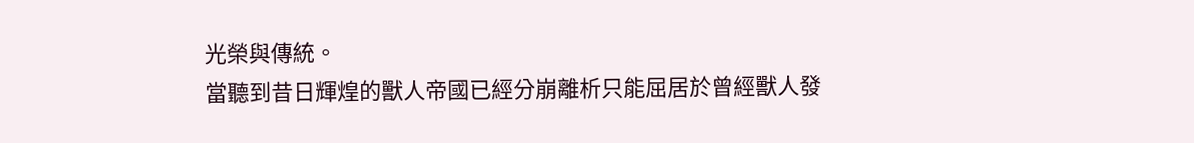光榮與傳統。
當聽到昔日輝煌的獸人帝國已經分崩離析只能屈居於曾經獸人發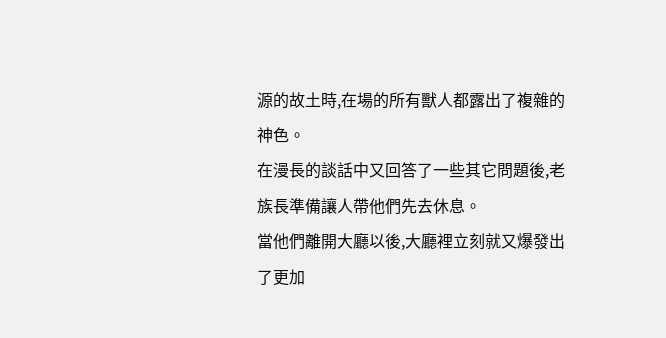源的故土時,在場的所有獸人都露出了複雜的神色。
在漫長的談話中又回答了一些其它問題後,老族長準備讓人帶他們先去休息。
當他們離開大廳以後,大廳裡立刻就又爆發出了更加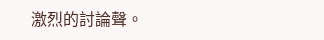激烈的討論聲。